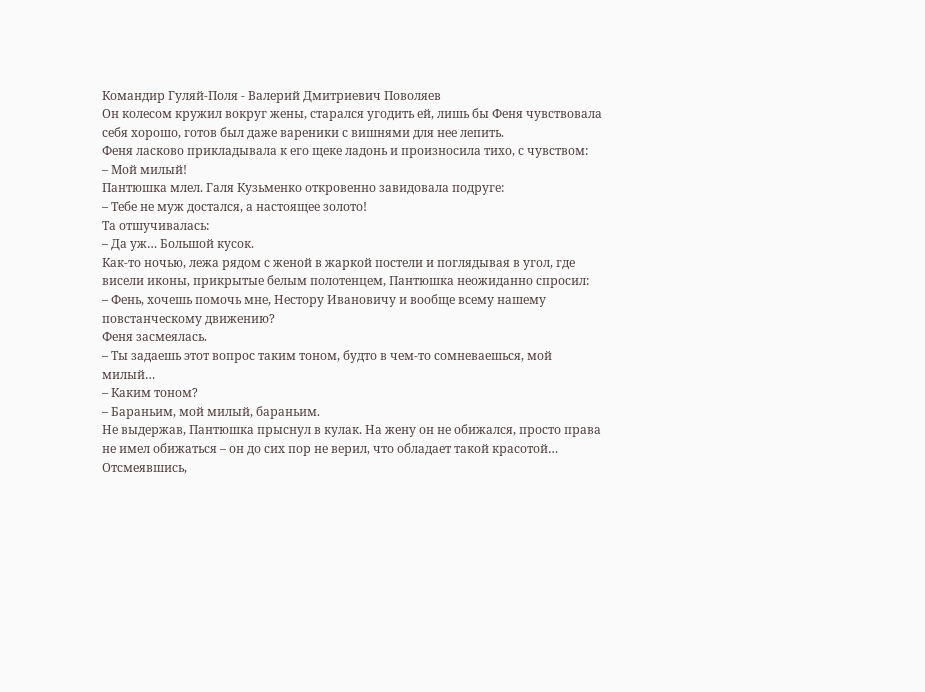Командир Гуляй-Поля - Валерий Дмитриевич Поволяев
Он колесом кружил вокруг жены, старался угодить ей, лишь бы Феня чувствовала себя хорошо, готов был даже вареники с вишнями для нее лепить.
Феня ласково прикладывала к его щеке ладонь и произносила тихо, с чувством:
– Мой милый!
Пантюшка млел. Галя Кузьменко откровенно завидовала подруге:
– Тебе не муж достался, а настоящее золото!
Та отшучивалась:
– Да уж… Большой кусок.
Как-то ночью, лежа рядом с женой в жаркой постели и поглядывая в угол, где висели иконы, прикрытые белым полотенцем, Пантюшка неожиданно спросил:
– Фень, хочешь помочь мне, Нестору Ивановичу и вообще всему нашему повстанческому движению?
Феня засмеялась.
– Ты задаешь этот вопрос таким тоном, будто в чем-то сомневаешься, мой милый…
– Каким тоном?
– Бараньим, мой милый, бараньим.
Не выдержав, Пантюшка прыснул в кулак. На жену он не обижался, просто права не имел обижаться – он до сих пор не верил, что обладает такой красотой… Отсмеявшись,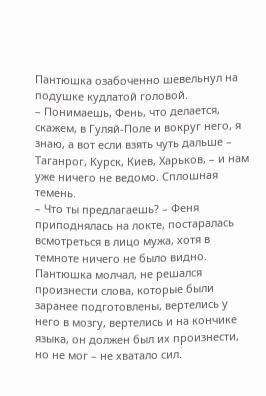Пантюшка озабоченно шевельнул на подушке кудлатой головой.
– Понимаешь, Фень, что делается, скажем, в Гуляй-Поле и вокруг него, я знаю, а вот если взять чуть дальше – Таганрог, Курск, Киев, Харьков, – и нам уже ничего не ведомо. Сплошная темень.
– Что ты предлагаешь? – Феня приподнялась на локте, постаралась всмотреться в лицо мужа, хотя в темноте ничего не было видно.
Пантюшка молчал, не решался произнести слова, которые были заранее подготовлены, вертелись у него в мозгу, вертелись и на кончике языка, он должен был их произнести, но не мог – не хватало сил.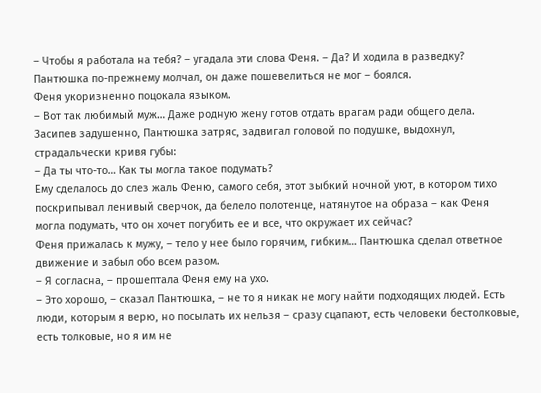– Чтобы я работала на тебя? – угадала эти слова Феня. – Да? И ходила в разведку?
Пантюшка по-прежнему молчал, он даже пошевелиться не мог – боялся.
Феня укоризненно поцокала языком.
– Вот так любимый муж… Даже родную жену готов отдать врагам ради общего дела.
Засипев задушенно, Пантюшка затряс, задвигал головой по подушке, выдохнул, страдальчески кривя губы:
– Да ты что-то… Как ты могла такое подумать?
Ему сделалось до слез жаль Феню, самого себя, этот зыбкий ночной уют, в котором тихо поскрипывал ленивый сверчок, да белело полотенце, натянутое на образа – как Феня могла подумать, что он хочет погубить ее и все, что окружает их сейчас?
Феня прижалась к мужу, – тело у нее было горячим, гибким… Пантюшка сделал ответное движение и забыл обо всем разом.
– Я согласна, – прошептала Феня ему на ухо.
– Это хорошо, – сказал Пантюшка, – не то я никак не могу найти подходящих людей. Есть люди, которым я верю, но посылать их нельзя – сразу сцапают, есть человеки бестолковые, есть толковые, но я им не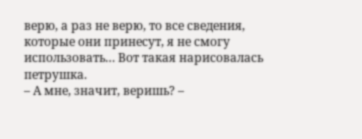верю, а раз не верю, то все сведения, которые они принесут, я не смогу использовать… Вот такая нарисовалась петрушка.
– А мне, значит, веришь? –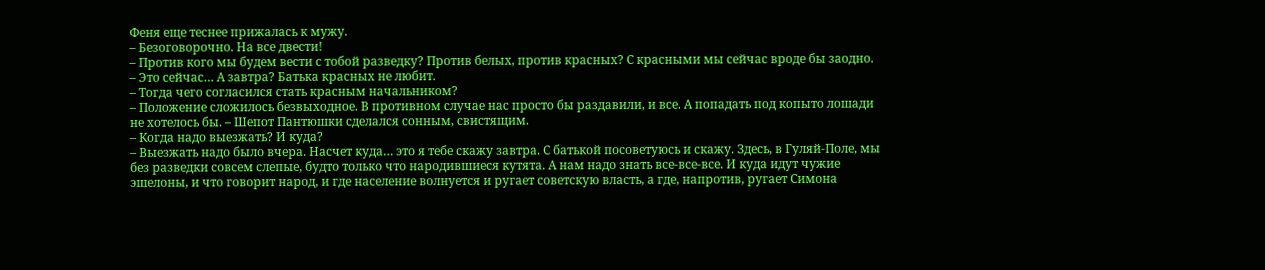Феня еще теснее прижалась к мужу.
– Безоговорочно. На все двести!
– Против кого мы будем вести с тобой разведку? Против белых, против красных? С красными мы сейчас вроде бы заодно.
– Это сейчас… А завтра? Батька красных не любит.
– Тогда чего согласился стать красным начальником?
– Положение сложилось безвыходное. В противном случае нас просто бы раздавили, и все. А попадать под копыто лошади не хотелось бы. – Шепот Пантюшки сделался сонным, свистящим.
– Когда надо выезжать? И куда?
– Выезжать надо было вчера. Насчет куда… это я тебе скажу завтра. С батькой посоветуюсь и скажу. Здесь, в Гуляй-Поле, мы без разведки совсем слепые, будто только что народившиеся кутята. А нам надо знать все-все-все. И куда идут чужие эшелоны, и что говорит народ, и где население волнуется и ругает советскую власть, а где, напротив, ругает Симона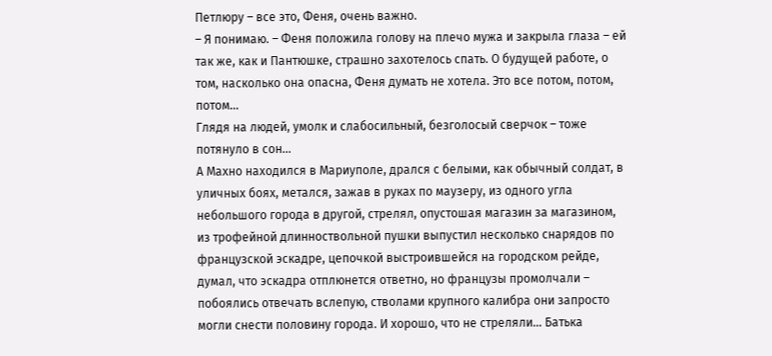Петлюру – все это, Феня, очень важно.
– Я понимаю. – Феня положила голову на плечо мужа и закрыла глаза – ей так же, как и Пантюшке, страшно захотелось спать. О будущей работе, о том, насколько она опасна, Феня думать не хотела. Это все потом, потом, потом…
Глядя на людей, умолк и слабосильный, безголосый сверчок – тоже потянуло в сон…
А Махно находился в Мариуполе, дрался с белыми, как обычный солдат, в уличных боях, метался, зажав в руках по маузеру, из одного угла небольшого города в другой, стрелял, опустошая магазин за магазином, из трофейной длинноствольной пушки выпустил несколько снарядов по французской эскадре, цепочкой выстроившейся на городском рейде, думал, что эскадра отплюнется ответно, но французы промолчали – побоялись отвечать вслепую, стволами крупного калибра они запросто могли снести половину города. И хорошо, что не стреляли… Батька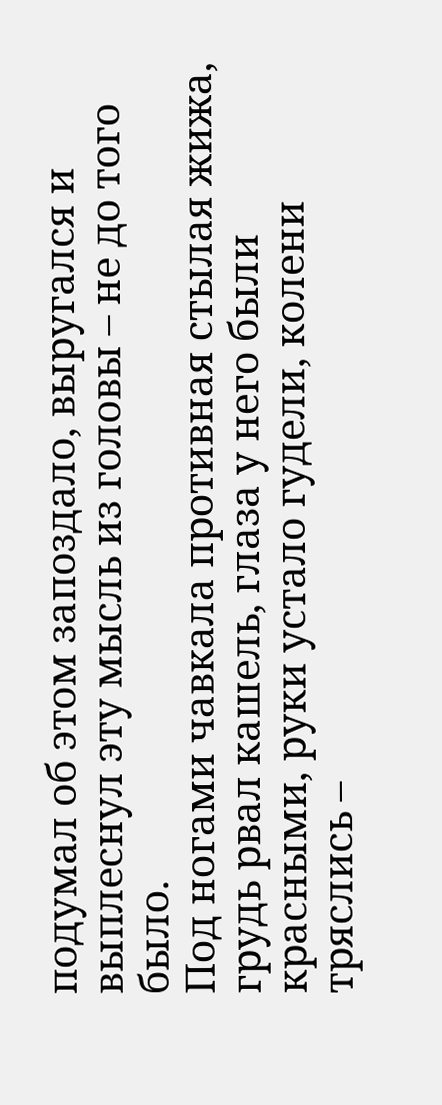подумал об этом запоздало, выругался и выплеснул эту мысль из головы – не до того было.
Под ногами чавкала противная стылая жижа, грудь рвал кашель, глаза у него были красными, руки устало гудели, колени тряслись –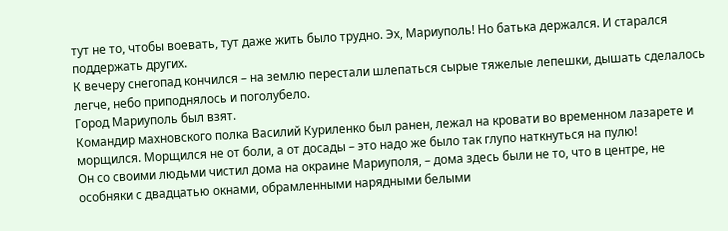тут не то, чтобы воевать, тут даже жить было трудно. Эх, Мариуполь! Но батька держался. И старался поддержать других.
К вечеру снегопад кончился – на землю перестали шлепаться сырые тяжелые лепешки, дышать сделалось легче, небо приподнялось и поголубело.
Город Мариуполь был взят.
Командир махновского полка Василий Куриленко был ранен, лежал на кровати во временном лазарете и морщился. Морщился не от боли, а от досады – это надо же было так глупо наткнуться на пулю!
Он со своими людьми чистил дома на окраине Мариуполя, – дома здесь были не то, что в центре, не особняки с двадцатью окнами, обрамленными нарядными белыми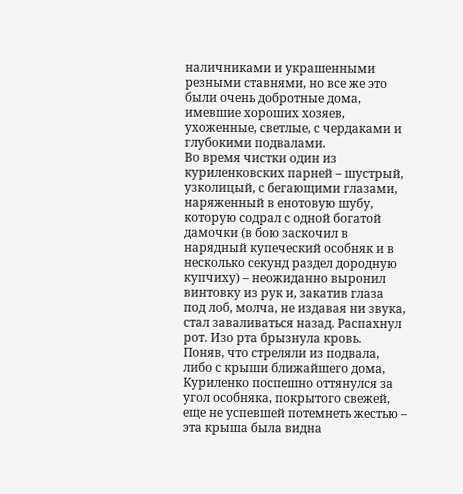наличниками и украшенными резными ставнями, но все же это были очень добротные дома, имевшие хороших хозяев, ухоженные, светлые, с чердаками и глубокими подвалами.
Во время чистки один из куриленковских парней – шустрый, узколицый, с бегающими глазами, наряженный в енотовую шубу, которую содрал с одной богатой дамочки (в бою заскочил в нарядный купеческий особняк и в несколько секунд раздел дородную купчиху) – неожиданно выронил винтовку из рук и, закатив глаза под лоб, молча, не издавая ни звука, стал заваливаться назад. Распахнул рот. Изо рта брызнула кровь.
Поняв, что стреляли из подвала, либо с крыши ближайшего дома, Куриленко поспешно оттянулся за угол особняка, покрытого свежей, еще не успевшей потемнеть жестью – эта крыша была видна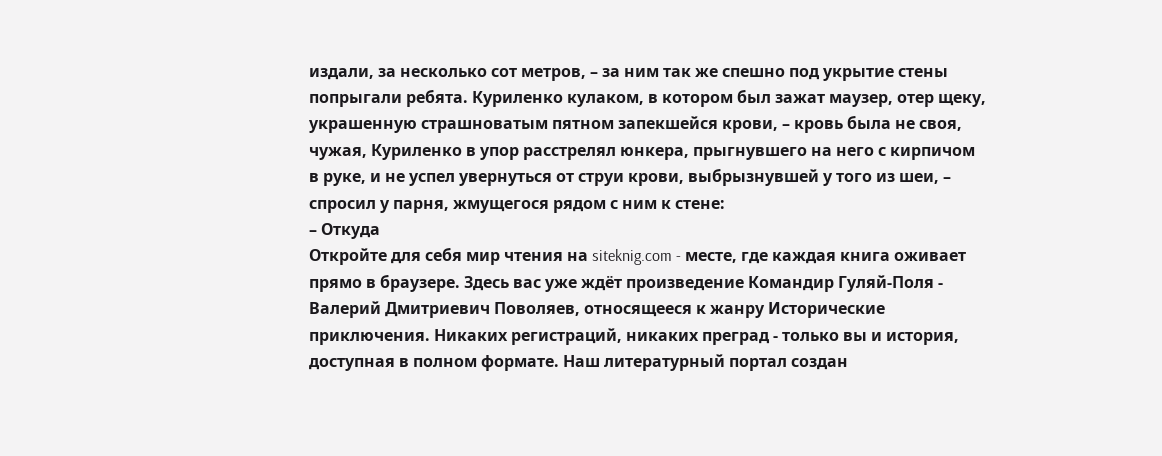издали, за несколько сот метров, – за ним так же спешно под укрытие стены попрыгали ребята. Куриленко кулаком, в котором был зажат маузер, отер щеку, украшенную страшноватым пятном запекшейся крови, – кровь была не своя, чужая, Куриленко в упор расстрелял юнкера, прыгнувшего на него с кирпичом в руке, и не успел увернуться от струи крови, выбрызнувшей у того из шеи, – спросил у парня, жмущегося рядом с ним к стене:
– Откуда
Откройте для себя мир чтения на siteknig.com - месте, где каждая книга оживает прямо в браузере. Здесь вас уже ждёт произведение Командир Гуляй-Поля - Валерий Дмитриевич Поволяев, относящееся к жанру Исторические приключения. Никаких регистраций, никаких преград - только вы и история, доступная в полном формате. Наш литературный портал создан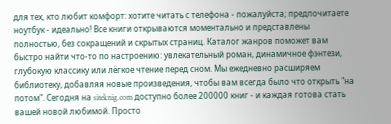для тех, кто любит комфорт: хотите читать с телефона - пожалуйста; предпочитаете ноутбук - идеально! Все книги открываются моментально и представлены полностью, без сокращений и скрытых страниц. Каталог жанров поможет вам быстро найти что-то по настроению: увлекательный роман, динамичное фэнтези, глубокую классику или лёгкое чтение перед сном. Мы ежедневно расширяем библиотеку, добавляя новые произведения, чтобы вам всегда было что открыть "на потом". Сегодня на siteknig.com доступно более 200000 книг - и каждая готова стать вашей новой любимой. Просто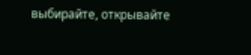выбирайте, открывайте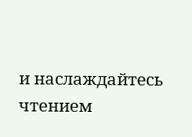и наслаждайтесь чтением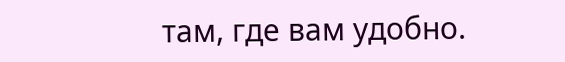там, где вам удобно.